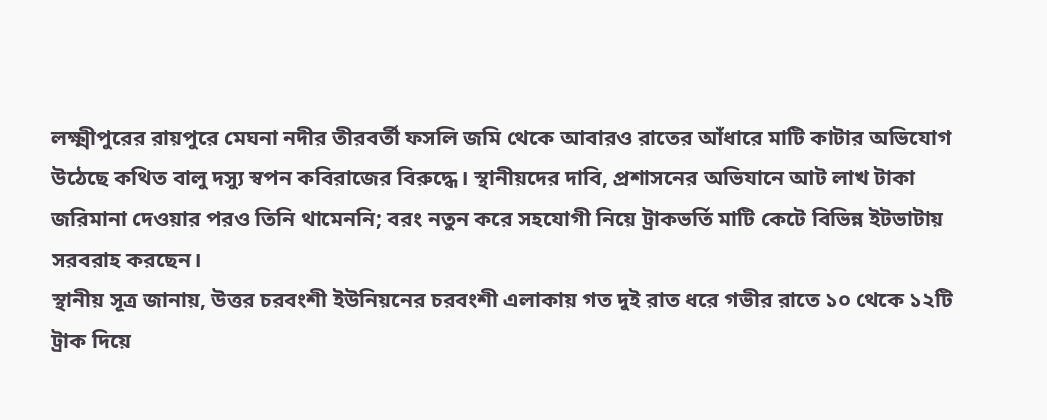লক্ষ্মীপুরের রায়পুরে মেঘনা নদীর তীরবর্তী ফসলি জমি থেকে আবারও রাতের আঁধারে মাটি কাটার অভিযোগ উঠেছে কথিত বালু দস্যু স্বপন কবিরাজের বিরুদ্ধে। স্থানীয়দের দাবি, প্রশাসনের অভিযানে আট লাখ টাকা জরিমানা দেওয়ার পরও তিনি থামেননি; বরং নতুন করে সহযোগী নিয়ে ট্রাকভর্তি মাটি কেটে বিভিন্ন ইটভাটায় সরবরাহ করছেন।
স্থানীয় সূত্র জানায়, উত্তর চরবংশী ইউনিয়নের চরবংশী এলাকায় গত দুই রাত ধরে গভীর রাতে ১০ থেকে ১২টি ট্রাক দিয়ে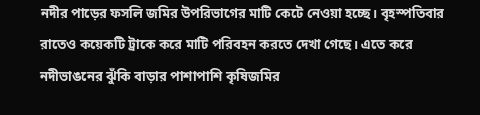নদীর পাড়ের ফসলি জমির উপরিভাগের মাটি কেটে নেওয়া হচ্ছে। বৃহস্পতিবার রাতেও কয়েকটি ট্রাকে করে মাটি পরিবহন করতে দেখা গেছে। এতে করে নদীভাঙনের ঝুঁকি বাড়ার পাশাপাশি কৃষিজমির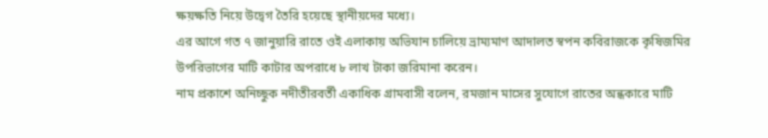ক্ষয়ক্ষতি নিয়ে উদ্বেগ তৈরি হয়েছে স্থানীয়দের মধ্যে।
এর আগে গত ৭ জানুয়ারি রাতে ওই এলাকায় অভিযান চালিয়ে ভ্রাম্যমাণ আদালত স্বপন কবিরাজকে কৃষিজমির উপরিভাগের মাটি কাটার অপরাধে ৮ লাখ টাকা জরিমানা করেন।
নাম প্রকাশে অনিচ্ছুক নদীতীরবর্তী একাধিক গ্রামবাসী বলেন, রমজান মাসের সুযোগে রাতের অন্ধকারে মাটি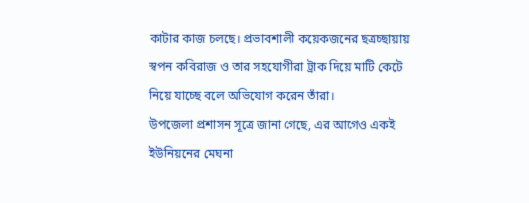কাটার কাজ চলছে। প্রভাবশালী কয়েকজনের ছত্রচ্ছায়ায় স্বপন কবিরাজ ও তার সহযোগীরা ট্রাক দিয়ে মাটি কেটে নিয়ে যাচ্ছে বলে অভিযোগ করেন তাঁরা।
উপজেলা প্রশাসন সূত্রে জানা গেছে, এর আগেও একই ইউনিয়নের মেঘনা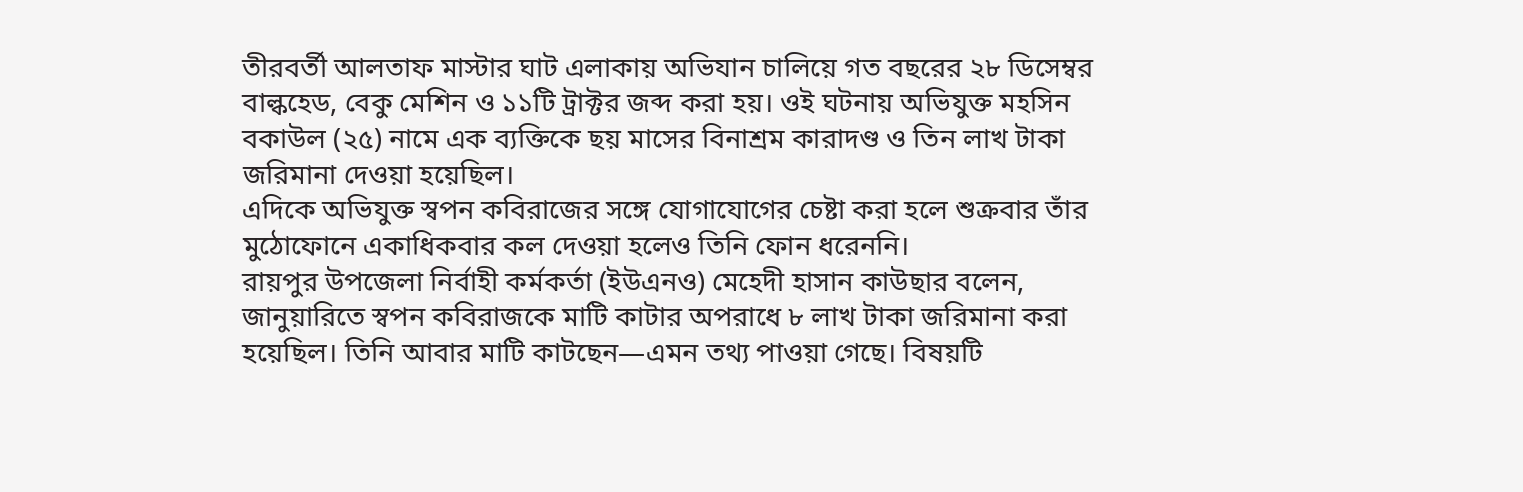তীরবর্তী আলতাফ মাস্টার ঘাট এলাকায় অভিযান চালিয়ে গত বছরের ২৮ ডিসেম্বর বাল্কহেড, বেকু মেশিন ও ১১টি ট্রাক্টর জব্দ করা হয়। ওই ঘটনায় অভিযুক্ত মহসিন বকাউল (২৫) নামে এক ব্যক্তিকে ছয় মাসের বিনাশ্রম কারাদণ্ড ও তিন লাখ টাকা জরিমানা দেওয়া হয়েছিল।
এদিকে অভিযুক্ত স্বপন কবিরাজের সঙ্গে যোগাযোগের চেষ্টা করা হলে শুক্রবার তাঁর মুঠোফোনে একাধিকবার কল দেওয়া হলেও তিনি ফোন ধরেননি।
রায়পুর উপজেলা নির্বাহী কর্মকর্তা (ইউএনও) মেহেদী হাসান কাউছার বলেন, জানুয়ারিতে স্বপন কবিরাজকে মাটি কাটার অপরাধে ৮ লাখ টাকা জরিমানা করা হয়েছিল। তিনি আবার মাটি কাটছেন—এমন তথ্য পাওয়া গেছে। বিষয়টি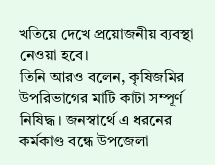খতিয়ে দেখে প্রয়োজনীয় ব্যবস্থা নেওয়া হবে।
তিনি আরও বলেন, কৃষিজমির উপরিভাগের মাটি কাটা সম্পূর্ণ নিষিদ্ধ। জনস্বার্থে এ ধরনের কর্মকাণ্ড বন্ধে উপজেলা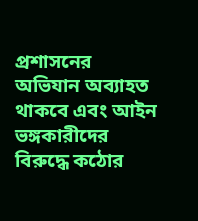প্রশাসনের অভিযান অব্যাহত থাকবে এবং আইন ভঙ্গকারীদের বিরুদ্ধে কঠোর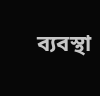ব্যবস্থা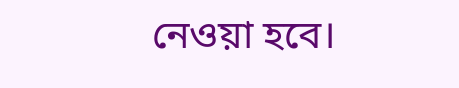নেওয়া হবে।